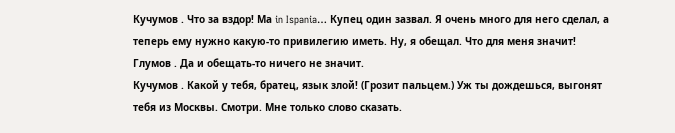Кучумов . Что за вздор! Ма in Ispania… Купец один зазвал. Я очень много для него сделал, а теперь ему нужно какую‑то привилегию иметь. Ну, я обещал. Что для меня значит!
Глумов . Да и обещать‑то ничего не значит.
Кучумов . Какой у тебя, братец, язык злой! (Грозит пальцем.) Уж ты дождешься, выгонят тебя из Москвы. Смотри. Мне только слово сказать.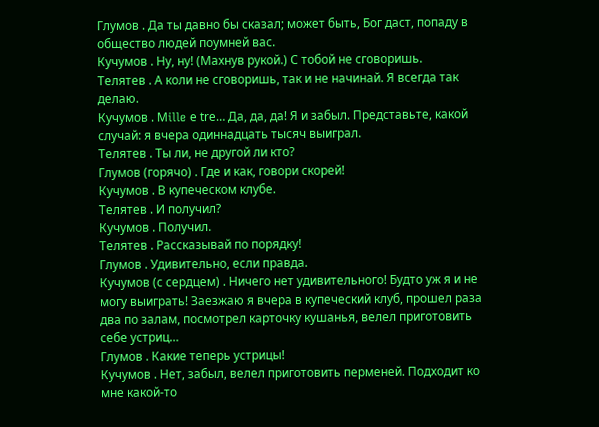Глумов . Да ты давно бы сказал; может быть, Бог даст, попаду в общество людей поумней вас.
Кучумов . Ну, ну! (Махнув рукой.) С тобой не сговоришь.
Телятев . А коли не сговоришь, так и не начинай. Я всегда так делаю.
Кучумов . Мille е trе… Да, да, да! Я и забыл. Представьте, какой случай: я вчера одиннадцать тысяч выиграл.
Телятев . Ты ли, не другой ли кто?
Глумов (горячо) . Где и как, говори скорей!
Кучумов . В купеческом клубе.
Телятев . И получил?
Кучумов . Получил.
Телятев . Рассказывай по порядку!
Глумов . Удивительно, если правда.
Кучумов (с сердцем) . Ничего нет удивительного! Будто уж я и не могу выиграть! Заезжаю я вчера в купеческий клуб, прошел раза два по залам, посмотрел карточку кушанья, велел приготовить себе устриц…
Глумов . Какие теперь устрицы!
Кучумов . Нет, забыл, велел приготовить перменей. Подходит ко мне какой‑то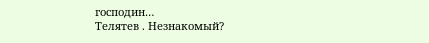господин…
Телятев . Незнакомый?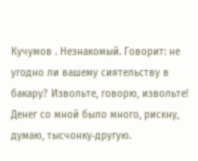Кучумов . Незнакомый. Говорит: не угодно ли вашему сиятельству в бакару? Извольте, говорю, извольте! Денег со мной было много, рискну, думаю, тысчонку‑другую.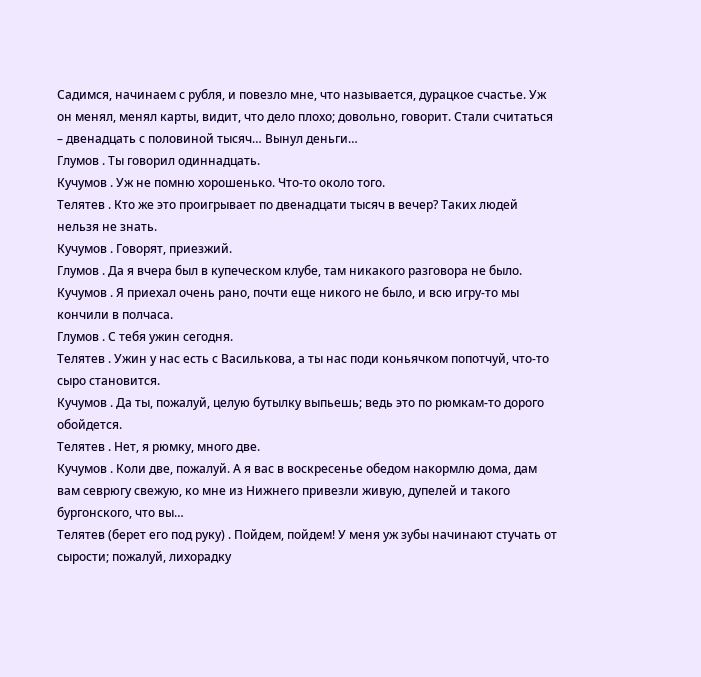Садимся, начинаем с рубля, и повезло мне, что называется, дурацкое счастье. Уж он менял, менял карты, видит, что дело плохо; довольно, говорит. Стали считаться – двенадцать с половиной тысяч… Вынул деньги…
Глумов . Ты говорил одиннадцать.
Кучумов . Уж не помню хорошенько. Что‑то около того.
Телятев . Кто же это проигрывает по двенадцати тысяч в вечер? Таких людей нельзя не знать.
Кучумов . Говорят, приезжий.
Глумов . Да я вчера был в купеческом клубе, там никакого разговора не было.
Кучумов . Я приехал очень рано, почти еще никого не было, и всю игру‑то мы кончили в полчаса.
Глумов . С тебя ужин сегодня.
Телятев . Ужин у нас есть с Василькова, а ты нас поди коньячком попотчуй, что‑то сыро становится.
Кучумов . Да ты, пожалуй, целую бутылку выпьешь; ведь это по рюмкам‑то дорого обойдется.
Телятев . Нет, я рюмку, много две.
Кучумов . Коли две, пожалуй. А я вас в воскресенье обедом накормлю дома, дам вам севрюгу свежую, ко мне из Нижнего привезли живую, дупелей и такого бургонского, что вы…
Телятев (берет его под руку) . Пойдем, пойдем! У меня уж зубы начинают стучать от сырости; пожалуй, лихорадку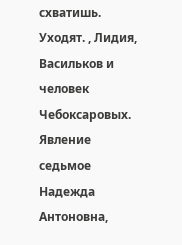схватишь.
Уходят. , Лидия, Васильков и человек Чебоксаровых.
Явление седьмое
Надежда Антоновна,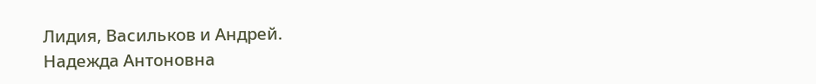Лидия, Васильков и Андрей.
Надежда Антоновна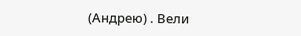(Андрею) . Вели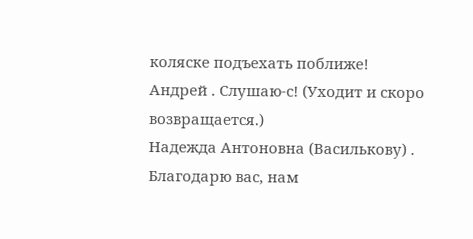коляске подъехать поближе!
Андрей . Слушаю‑с! (Уходит и скоро возвращается.)
Надежда Антоновна (Василькову) . Благодарю вас, нам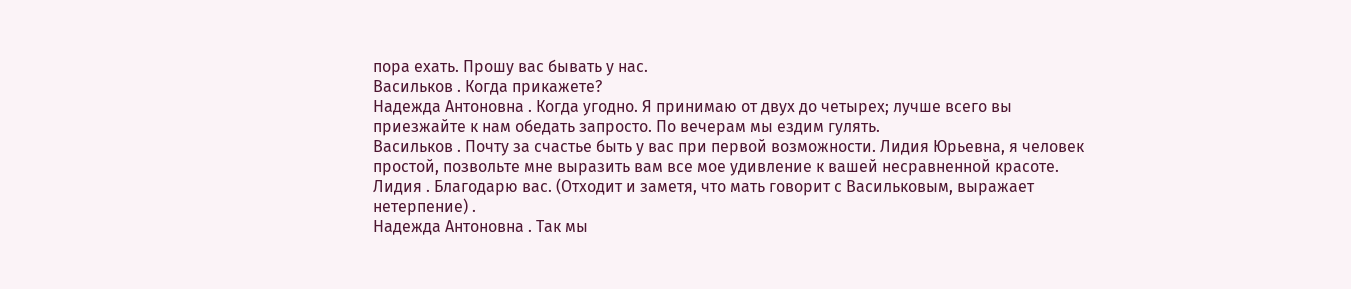пора ехать. Прошу вас бывать у нас.
Васильков . Когда прикажете?
Надежда Антоновна . Когда угодно. Я принимаю от двух до четырех; лучше всего вы приезжайте к нам обедать запросто. По вечерам мы ездим гулять.
Васильков . Почту за счастье быть у вас при первой возможности. Лидия Юрьевна, я человек простой, позвольте мне выразить вам все мое удивление к вашей несравненной красоте.
Лидия . Благодарю вас. (Отходит и заметя, что мать говорит с Васильковым, выражает нетерпение) .
Надежда Антоновна . Так мы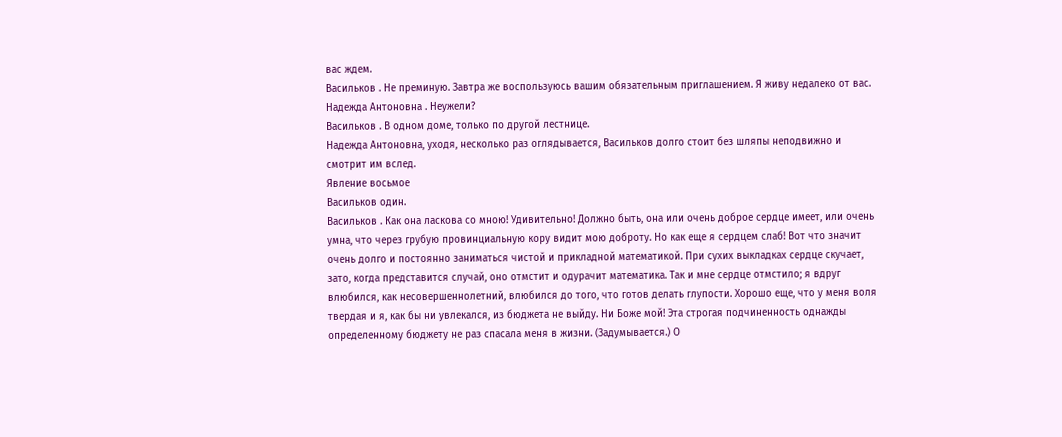вас ждем.
Васильков . Не преминую. Завтра же воспользуюсь вашим обязательным приглашением. Я живу недалеко от вас.
Надежда Антоновна . Неужели?
Васильков . В одном доме, только по другой лестнице.
Надежда Антоновна, уходя, несколько раз оглядывается, Васильков долго стоит без шляпы неподвижно и смотрит им вслед.
Явление восьмое
Васильков один.
Васильков . Как она ласкова со мною! Удивительно! Должно быть, она или очень доброе сердце имеет, или очень умна, что через грубую провинциальную кору видит мою доброту. Но как еще я сердцем слаб! Вот что значит очень долго и постоянно заниматься чистой и прикладной математикой. При сухих выкладках сердце скучает, зато, когда представится случай, оно отмстит и одурачит математика. Так и мне сердце отмстило; я вдруг влюбился, как несовершеннолетний, влюбился до того, что готов делать глупости. Хорошо еще, что у меня воля твердая и я, как бы ни увлекался, из бюджета не выйду. Ни Боже мой! Эта строгая подчиненность однажды определенному бюджету не раз спасала меня в жизни. (Задумывается.) О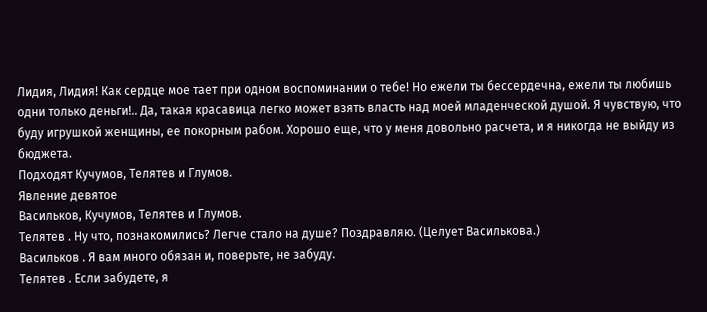Лидия, Лидия! Как сердце мое тает при одном воспоминании о тебе! Но ежели ты бессердечна, ежели ты любишь одни только деньги!.. Да, такая красавица легко может взять власть над моей младенческой душой. Я чувствую, что буду игрушкой женщины, ее покорным рабом. Хорошо еще, что у меня довольно расчета, и я никогда не выйду из бюджета.
Подходят Кучумов, Телятев и Глумов.
Явление девятое
Васильков, Кучумов, Телятев и Глумов.
Телятев . Ну что, познакомились? Легче стало на душе? Поздравляю. (Целует Василькова.)
Васильков . Я вам много обязан и, поверьте, не забуду.
Телятев . Если забудете, я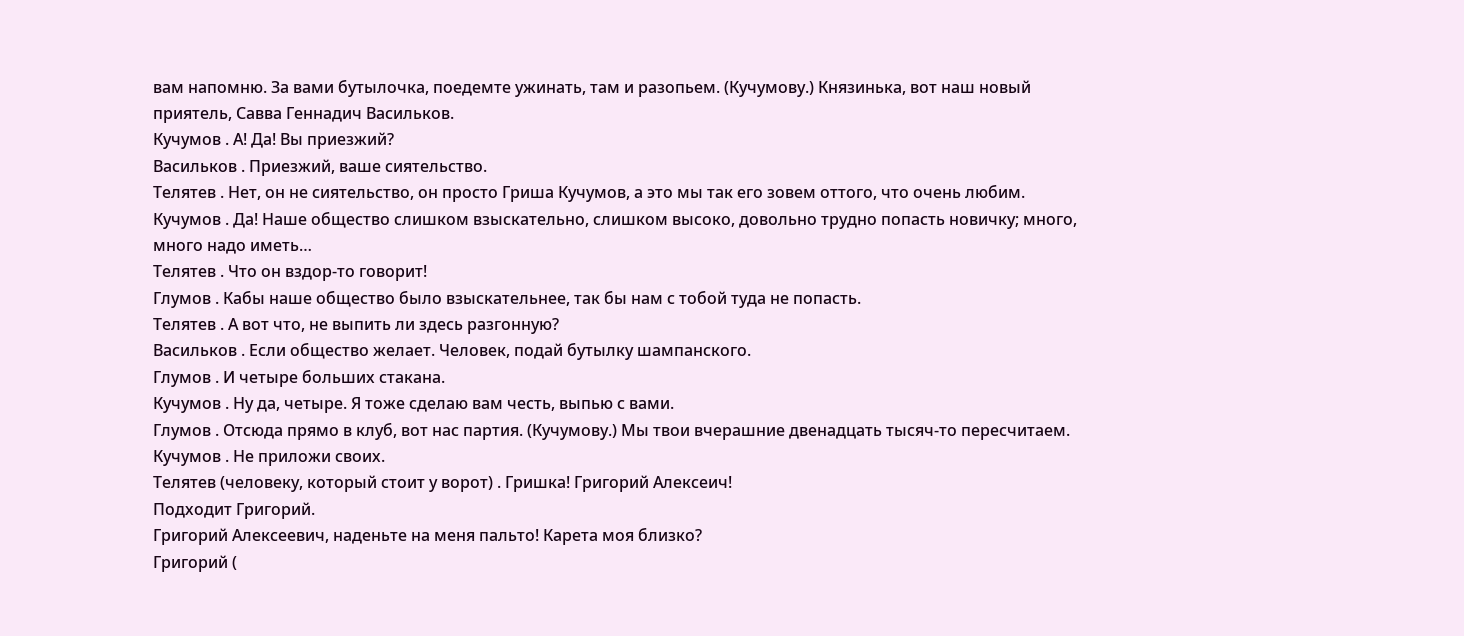вам напомню. За вами бутылочка, поедемте ужинать, там и разопьем. (Кучумову.) Князинька, вот наш новый приятель, Савва Геннадич Васильков.
Кучумов . А! Да! Вы приезжий?
Васильков . Приезжий, ваше сиятельство.
Телятев . Нет, он не сиятельство, он просто Гриша Кучумов, а это мы так его зовем оттого, что очень любим.
Кучумов . Да! Наше общество слишком взыскательно, слишком высоко, довольно трудно попасть новичку; много, много надо иметь…
Телятев . Что он вздор‑то говорит!
Глумов . Кабы наше общество было взыскательнее, так бы нам с тобой туда не попасть.
Телятев . А вот что, не выпить ли здесь разгонную?
Васильков . Если общество желает. Человек, подай бутылку шампанского.
Глумов . И четыре больших стакана.
Кучумов . Ну да, четыре. Я тоже сделаю вам честь, выпью с вами.
Глумов . Отсюда прямо в клуб, вот нас партия. (Кучумову.) Мы твои вчерашние двенадцать тысяч‑то пересчитаем.
Кучумов . Не приложи своих.
Телятев (человеку, который стоит у ворот) . Гришка! Григорий Алексеич!
Подходит Григорий.
Григорий Алексеевич, наденьте на меня пальто! Карета моя близко?
Григорий (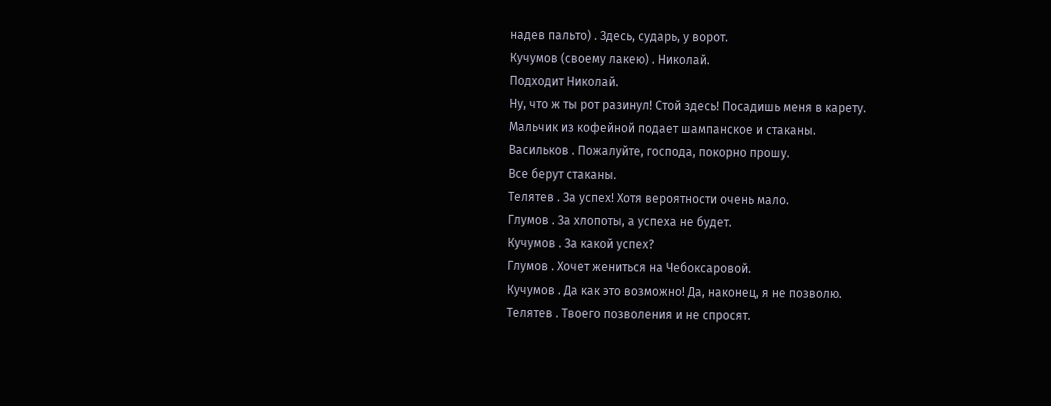надев пальто) . Здесь, сударь, у ворот.
Кучумов (своему лакею) . Николай.
Подходит Николай.
Ну, что ж ты рот разинул! Стой здесь! Посадишь меня в карету.
Мальчик из кофейной подает шампанское и стаканы.
Васильков . Пожалуйте, господа, покорно прошу.
Все берут стаканы.
Телятев . За успех! Хотя вероятности очень мало.
Глумов . За хлопоты, а успеха не будет.
Кучумов . За какой успех?
Глумов . Хочет жениться на Чебоксаровой.
Кучумов . Да как это возможно! Да, наконец, я не позволю.
Телятев . Твоего позволения и не спросят.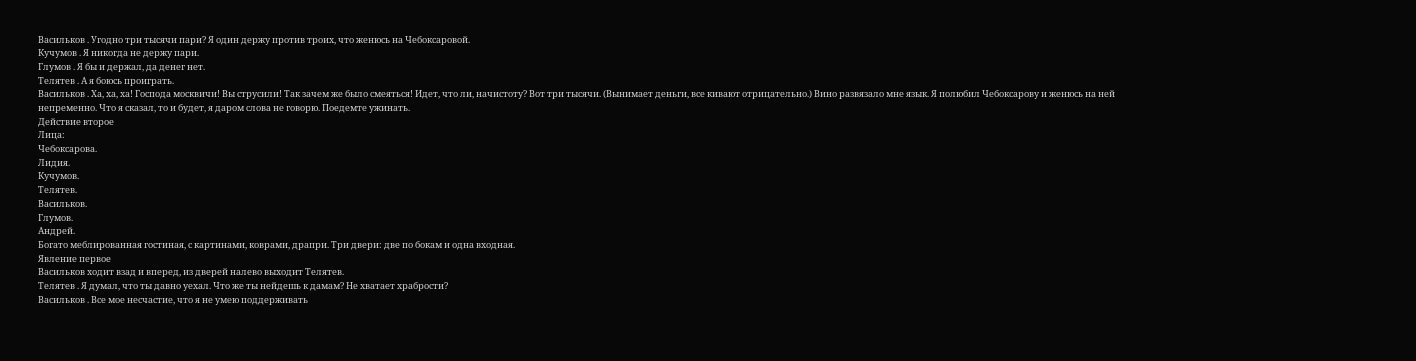Васильков . Угодно три тысячи пари? Я один держу против троих, что женюсь на Чебоксаровой.
Кучумов . Я никогда не держу пари.
Глумов . Я бы и держал, да денег нет.
Телятев . А я боюсь проиграть.
Васильков . Ха, ха, ха! Господа москвичи! Вы струсили! Так зачем же было смеяться! Идет, что ли, начистоту? Вот три тысячи. (Вынимает деньги, все кивают отрицательно.) Вино развязало мне язык. Я полюбил Чебоксарову и женюсь на ней непременно. Что я сказал, то и будет, я даром слова не говорю. Поедемте ужинать.
Действие второе
Лица:
Чебоксарова.
Лидия.
Кучумов.
Телятев.
Васильков.
Глумов.
Андрей.
Богато меблированная гостиная, с картинами, коврами, драпри. Три двери: две по бокам и одна входная.
Явление первое
Васильков ходит взад и вперед, из дверей налево выходит Телятев.
Телятев . Я думал, что ты давно уехал. Что же ты нейдешь к дамам? Не хватает храбрости?
Васильков . Все мое несчастие, что я не умею поддерживать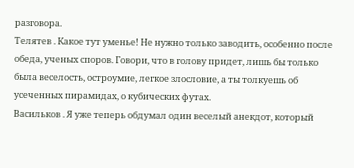разговора.
Телятев . Какое тут уменье! Не нужно только заводить, особенно после обеда, ученых споров. Говори, что в голову придет, лишь бы только была веселость, остроумие, легкое злословие, а ты толкуешь об усеченных пирамидах, о кубических футах.
Васильков . Я уже теперь обдумал один веселый анекдот, который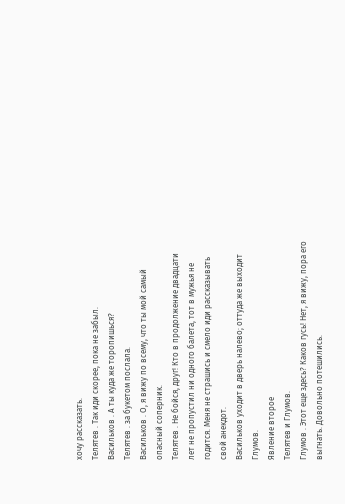хочу рассказать.
Телятев . Так иди скорее, пока не забыл.
Васильков . А ты куда же торопишься?
Телятев . за букетом послала.
Васильков . О, я вижу по всему, что ты мой самый опасный соперник.
Телятев . Не бойся, друг! Кто в продолжение двадцати лет не пропустил ни одного балета, тот в мужья не годится. Меня не страшись и смело иди рассказывать свой анекдот.
Васильков уходит в дверь налево; оттуда же выходит Глумов.
Явление второе
Телятев и Глумов.
Глумов . Этот еще здесь? Каков гусь! Нет, я вижу, пора его выгнать. Довольно потешились.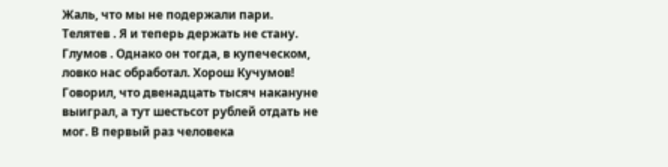Жаль, что мы не подержали пари.
Телятев . Я и теперь держать не стану.
Глумов . Однако он тогда, в купеческом, ловко нас обработал. Хорош Кучумов! Говорил, что двенадцать тысяч накануне выиграл, а тут шестьсот рублей отдать не мог. В первый раз человека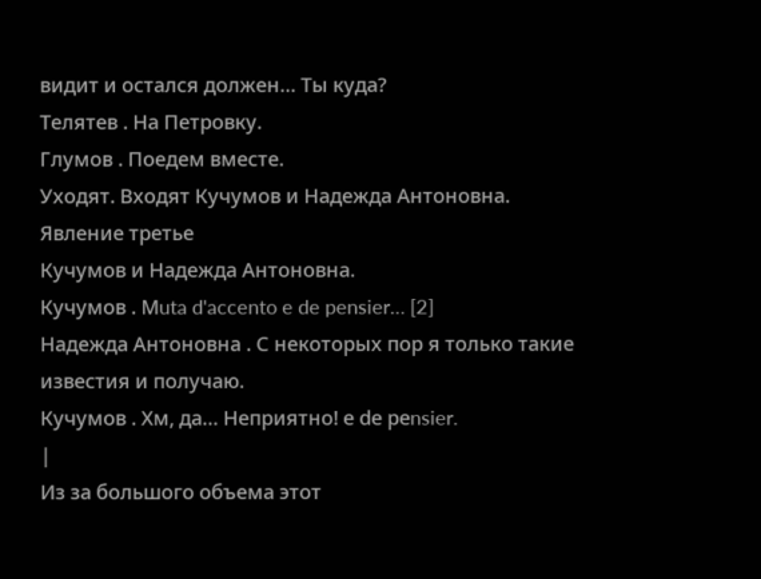видит и остался должен… Ты куда?
Телятев . На Петровку.
Глумов . Поедем вместе.
Уходят. Входят Кучумов и Надежда Антоновна.
Явление третье
Кучумов и Надежда Антоновна.
Кучумов . Мuta d'accento e de pensier… [2]
Надежда Антоновна . С некоторых пор я только такие известия и получаю.
Кучумов . Хм, да… Неприятно! е dе реnsier.
|
Из за большого объема этот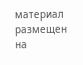материал размещен на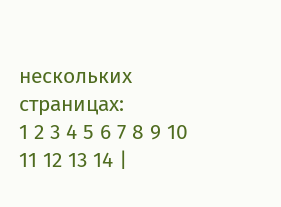нескольких страницах:
1 2 3 4 5 6 7 8 9 10 11 12 13 14 |